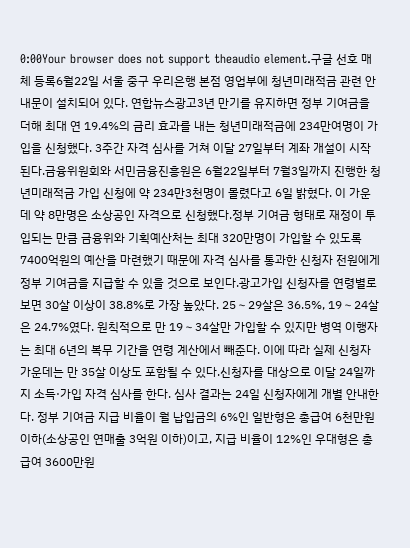0:00Your browser does not support theaudio element.구글 선호 매체 등록6월22일 서울 중구 우리은행 본점 영업부에 청년미래적금 관련 안내문이 설치되어 있다. 연합뉴스광고3년 만기를 유지하면 정부 기여금을 더해 최대 연 19.4%의 금리 효과를 내는 청년미래적금에 234만여명이 가입을 신청했다. 3주간 자격 심사를 거쳐 이달 27일부터 계좌 개설이 시작된다.금융위원회와 서민금융진흥원은 6월22일부터 7월3일까지 진행한 청년미래적금 가입 신청에 약 234만3천명이 몰렸다고 6일 밝혔다. 이 가운데 약 8만명은 소상공인 자격으로 신청했다.정부 기여금 형태로 재정이 투입되는 만큼 금융위와 기획예산처는 최대 320만명이 가입할 수 있도록 7400억원의 예산을 마련했기 때문에 자격 심사를 통과한 신청자 전원에게 정부 기여금을 지급할 수 있을 것으로 보인다.광고가입 신청자를 연령별로 보면 30살 이상이 38.8%로 가장 높았다. 25∼29살은 36.5%, 19∼24살은 24.7%였다. 원칙적으로 만 19∼34살만 가입할 수 있지만 병역 이행자는 최대 6년의 복무 기간을 연령 계산에서 빼준다. 이에 따라 실제 신청자 가운데는 만 35살 이상도 포함될 수 있다.신청자를 대상으로 이달 24일까지 소득·가입 자격 심사를 한다. 심사 결과는 24일 신청자에게 개별 안내한다. 정부 기여금 지급 비율이 월 납입금의 6%인 일반형은 총급여 6천만원 이하(소상공인 연매출 3억원 이하)이고, 지급 비율이 12%인 우대형은 총급여 3600만원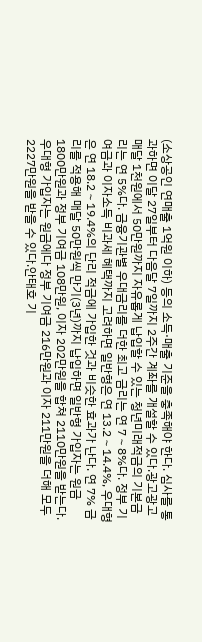(소상공인 연매출 1억원 이하) 등의 소득·매출 기준을 충족해야 한다. 심사를 통과하면 이달 27일부터 다음달 7일까지 2주간 계좌를 개설할 수 있다.광고광고매달 1천원에서 50만원까지 자유롭게 납입할 수 있는 청년미래적금의 기본금리는 연 5%다. 금융기관별 우대금리를 더한 최고 금리는 연 7∼8%다. 정부 기여금과 이자소득 비과세 혜택까지 고려하면 일반형은 연 13.2∼14.4%, 우대형은 연 18.2∼19.4%의 단리 적금에 가입한 것과 비슷한 효과가 난다. 연 7% 금리를 적용해 매달 50만원씩 만기(3년)까지 납입하면 일반형 가입자는 원금 1800만원과 정부 기여금 108만원, 이자 202만원을 합쳐 2110만원을 받는다. 우대형 가입자는 원금에다 정부 기여금 216만원과 이자 211만원을 더해 모두 2227만원을 받을 수 있다.안태호 기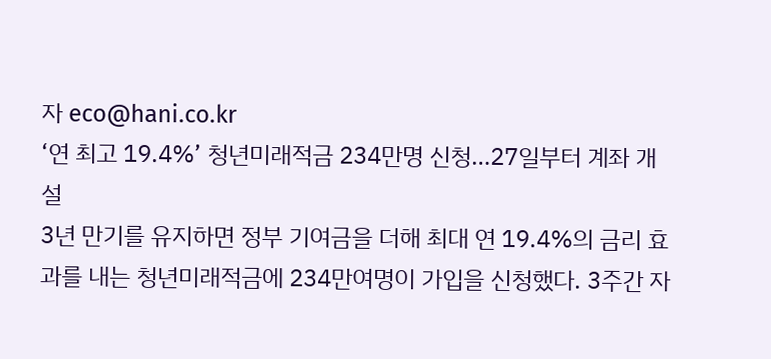자 eco@hani.co.kr
‘연 최고 19.4%’ 청년미래적금 234만명 신청…27일부터 계좌 개설
3년 만기를 유지하면 정부 기여금을 더해 최대 연 19.4%의 금리 효과를 내는 청년미래적금에 234만여명이 가입을 신청했다. 3주간 자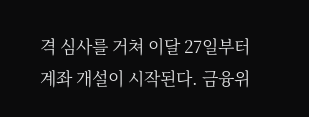격 심사를 거쳐 이달 27일부터 계좌 개설이 시작된다. 금융위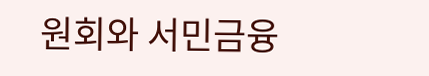원회와 서민금융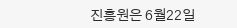진흥원은 6월22일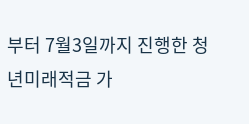부터 7월3일까지 진행한 청년미래적금 가